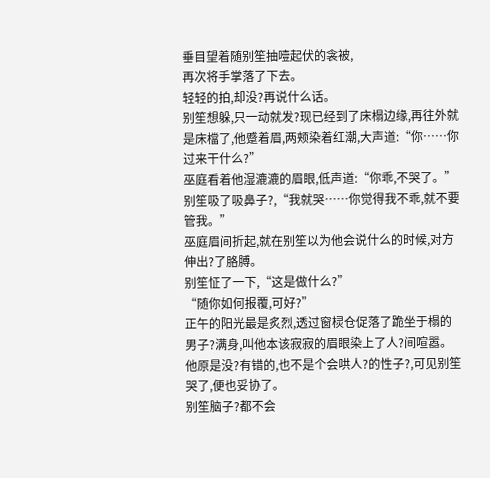垂目望着随别笙抽噎起伏的衾被,
再次将手掌落了下去。
轻轻的拍,却没?再说什么话。
别笙想躲,只一动就发?现已经到了床榻边缘,再往外就是床檔了,他蹙着眉,两颊染着红潮,大声道:“你……你过来干什么?”
巫庭看着他湿漉漉的眉眼,低声道:“你乖,不哭了。”
别笙吸了吸鼻子?,“我就哭……你觉得我不乖,就不要管我。”
巫庭眉间折起,就在别笙以为他会说什么的时候,对方伸出?了胳膊。
别笙怔了一下,“这是做什么?”
“随你如何报覆,可好?”
正午的阳光最是炙烈,透过窗棂仓促落了跪坐于榻的男子?满身,叫他本该寂寂的眉眼染上了人?间喧嚣。
他原是没?有错的,也不是个会哄人?的性子?,可见别笙哭了,便也妥协了。
别笙脑子?都不会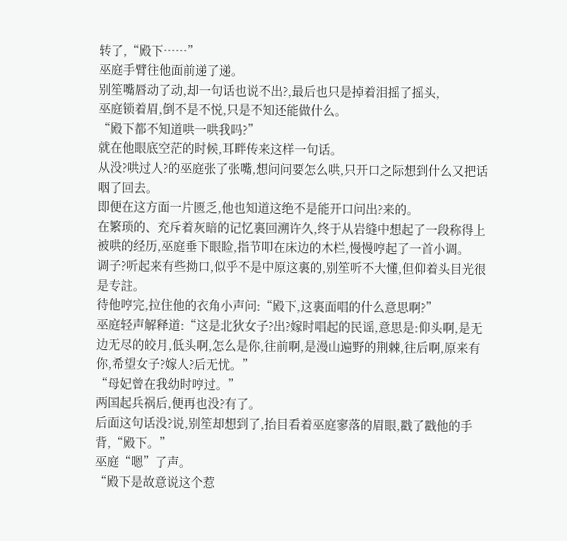转了,“殿下……”
巫庭手臂往他面前递了递。
别笙嘴唇动了动,却一句话也说不出?,最后也只是掉着泪摇了摇头,
巫庭锁着眉,倒不是不悦,只是不知还能做什么。
“殿下都不知道哄一哄我吗?”
就在他眼底空茫的时候,耳畔传来这样一句话。
从没?哄过人?的巫庭张了张嘴,想问问要怎么哄,只开口之际想到什么又把话咽了回去。
即便在这方面一片匮乏,他也知道这绝不是能开口问出?来的。
在繁琐的、充斥着灰暗的记忆裏回溯许久,终于从岩缝中想起了一段称得上被哄的经历,巫庭垂下眼睑,指节叩在床边的木栏,慢慢哼起了一首小调。
调子?听起来有些拗口,似乎不是中原这裏的,别笙听不大懂,但仰着头目光很是专註。
待他哼完,拉住他的衣角小声问:“殿下,这裏面唱的什么意思啊?”
巫庭轻声解释道:“这是北狄女子?出?嫁时唱起的民谣,意思是:仰头啊,是无边无尽的皎月,低头啊,怎么是你,往前啊,是漫山遍野的荆棘,往后啊,原来有你,希望女子?嫁人?后无忧。”
“母妃曾在我幼时哼过。”
两国起兵祸后,便再也没?有了。
后面这句话没?说,别笙却想到了,抬目看着巫庭寥落的眉眼,戳了戳他的手背,“殿下。”
巫庭“嗯”了声。
“殿下是故意说这个惹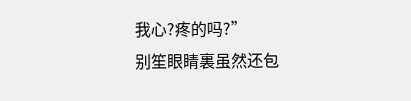我心?疼的吗?”
别笙眼睛裏虽然还包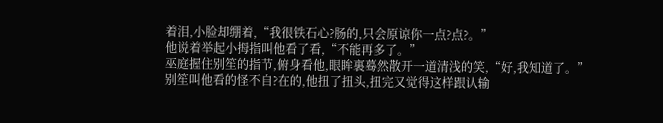着泪,小脸却绷着,“我很铁石心?肠的,只会原谅你一点?点?。”
他说着举起小拇指叫他看了看,“不能再多了。”
巫庭握住别笙的指节,俯身看他,眼眸裏蓦然散开一道清浅的笑,“好,我知道了。”
别笙叫他看的怪不自?在的,他扭了扭头,扭完又觉得这样跟认输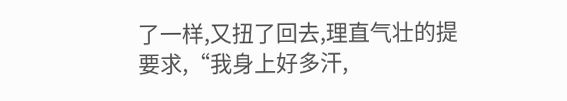了一样,又扭了回去,理直气壮的提要求,“我身上好多汗,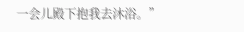一会儿殿下抱我去沐浴。”